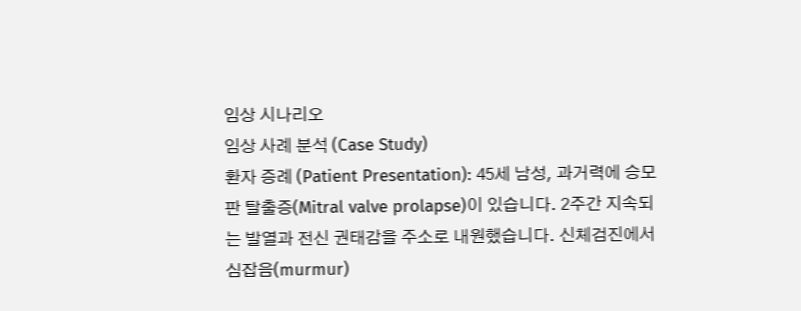임상 시나리오
임상 사례 분석 (Case Study)
환자 증례 (Patient Presentation): 45세 남성, 과거력에 승모판 탈출증(Mitral valve prolapse)이 있습니다. 2주간 지속되는 발열과 전신 권태감을 주소로 내원했습니다. 신체검진에서 심잡음(murmur)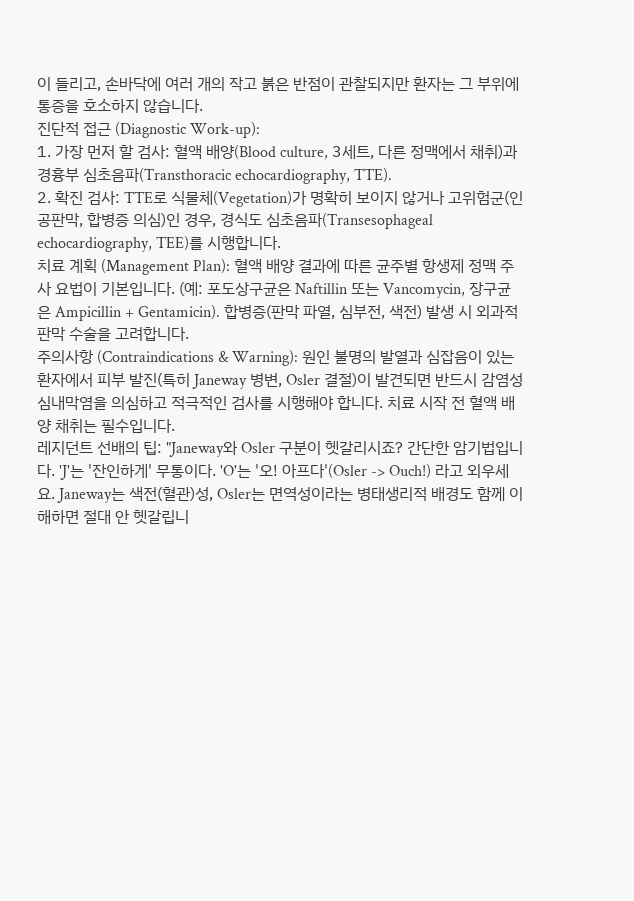이 들리고, 손바닥에 여러 개의 작고 붉은 반점이 관찰되지만 환자는 그 부위에 통증을 호소하지 않습니다.
진단적 접근 (Diagnostic Work-up):
1. 가장 먼저 할 검사: 혈액 배양(Blood culture, 3세트, 다른 정맥에서 채취)과 경흉부 심초음파(Transthoracic echocardiography, TTE).
2. 확진 검사: TTE로 식물체(Vegetation)가 명확히 보이지 않거나 고위험군(인공판막, 합병증 의심)인 경우, 경식도 심초음파(Transesophageal echocardiography, TEE)를 시행합니다.
치료 계획 (Management Plan): 혈액 배양 결과에 따른 균주별 항생제 정맥 주사 요법이 기본입니다. (예: 포도상구균은 Naftillin 또는 Vancomycin, 장구균은 Ampicillin + Gentamicin). 합병증(판막 파열, 심부전, 색전) 발생 시 외과적 판막 수술을 고려합니다.
주의사항 (Contraindications & Warning): 원인 불명의 발열과 심잡음이 있는 환자에서 피부 발진(특히 Janeway 병변, Osler 결절)이 발견되면 반드시 감염성 심내막염을 의심하고 적극적인 검사를 시행해야 합니다. 치료 시작 전 혈액 배양 채취는 필수입니다.
레지던트 선배의 팁: "Janeway와 Osler 구분이 헷갈리시죠? 간단한 암기법입니다. 'J'는 '잔인하게' 무통이다. 'O'는 '오! 아프다'(Osler -> Ouch!) 라고 외우세요. Janeway는 색전(혈관)성, Osler는 면역성이라는 병태생리적 배경도 함께 이해하면 절대 안 헷갈립니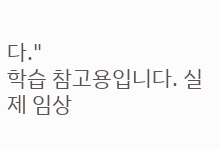다."
학습 참고용입니다. 실제 임상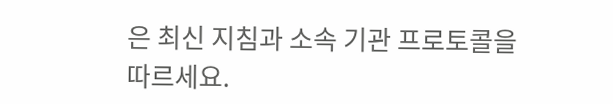은 최신 지침과 소속 기관 프로토콜을 따르세요.